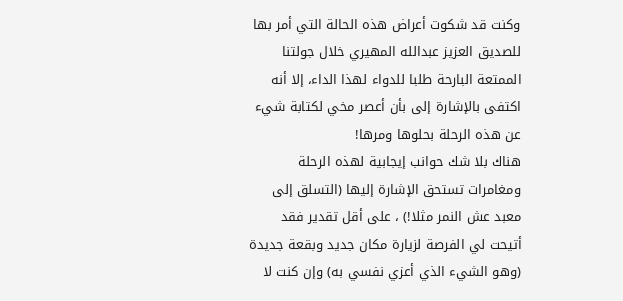وكنت قد شكوت أعراض هذه الحالة التي أمر بها للصديق العزيز عبدالله المهيري خلال جولتنا الممتعة البارحة طلبا للدواء لهذا الداء، إلا أنه اكتفى بالإشارة إلى بأن أعصر مخي لكتابة شيء عن هذه الرحلة بحلوها ومرها!
هناك بلا شك حوانب إيجابية لهذه الرحلة ومغامرات تستحق الإشارة إليها (التسلق إلى معبد عش النمر مثلا!) ، على أقل تقدير فقد أتيحت لي الفرصة لزيارة مكان جديد وبقعة جديدة (وهو الشيء الذي أعزي نفسي به) وإن كنت لا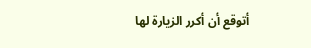أتوقع أن أكرر الزيارة لها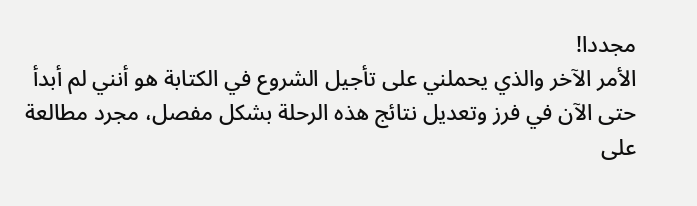مجددا!
الأمر الآخر والذي يحملني على تأجيل الشروع في الكتابة هو أنني لم أبدأ حتى الآن في فرز وتعديل نتائج هذه الرحلة بشكل مفصل، مجرد مطالعة على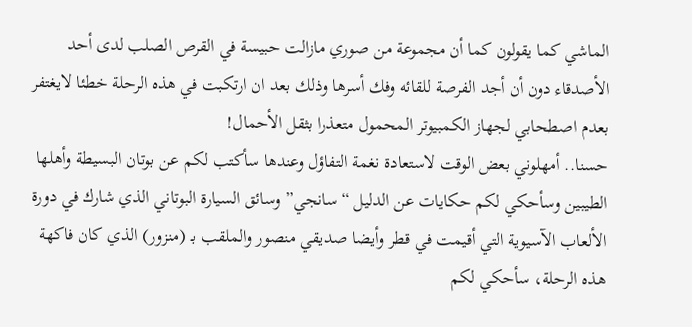الماشي كما يقولون كما أن مجموعة من صوري مازالت حبيسة في القرص الصلب لدى أحد الأصدقاء دون أن أجد الفرصة للقائه وفك أسرها وذلك بعد ان ارتكبت في هذه الرحلة خطئا لايغتفر بعدم اصطحابي لجهاز الكمبيوتر المحمول متعذرا بثقل الأحمال!
حسنا.. أمهلوني بعض الوقت لاستعادة نغمة التفاؤل وعندها سأكتب لكم عن بوتان البسيطة وأهلها الطيبين وسأحكي لكم حكايات عن الدليل “سانجي” وسائق السيارة البوتاني الذي شارك في دورة الألعاب الآسيوية التي أقيمت في قطر وأيضا صديقي منصور والملقب بـ (منزور) الذي كان فاكهة هذه الرحلة، سأحكي لكم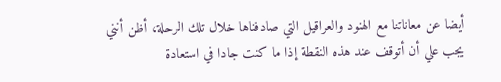أيضا عن معاناتنا مع الهنود والعراقيل التي صادفناها خلال تلك الرحلة، أظن أنني يجب علي أن أتوقف عند هذه النقطة إذا ما كنت جادا في استعادة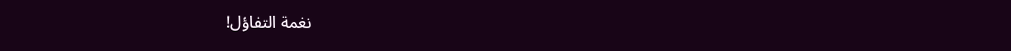نغمة التفاؤل!